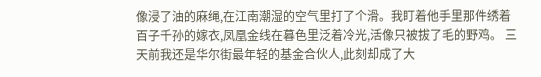像浸了油的麻绳,在江南潮湿的空气里打了个滑。我盯着他手里那件绣着百子千孙的嫁衣,凤凰金线在暮色里泛着冷光,活像只被拔了毛的野鸡。 三天前我还是华尔街最年轻的基金合伙人,此刻却成了大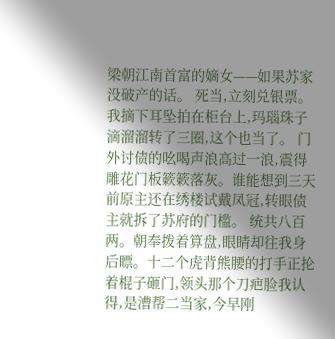梁朝江南首富的嫡女——如果苏家没破产的话。 死当,立刻兑银票。我摘下耳坠拍在柜台上,玛瑙珠子滴溜溜转了三圈,这个也当了。 门外讨债的吆喝声浪高过一浪,震得雕花门板簌簌落灰。谁能想到三天前原主还在绣楼试戴凤冠,转眼债主就拆了苏府的门槛。 统共八百两。朝奉拨着算盘,眼睛却往我身后瞟。十二个虎背熊腰的打手正抡着棍子砸门,领头那个刀疤脸我认得,是漕帮二当家,今早刚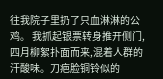往我院子里扔了只血淋淋的公鸡。 我抓起银票转身推开侧门,四月柳絮扑面而来,混着人群的汗酸味。刀疤脸铜铃似的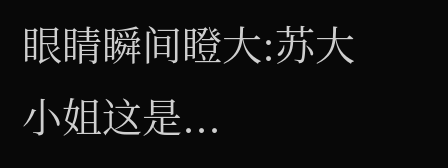眼睛瞬间瞪大:苏大小姐这是...